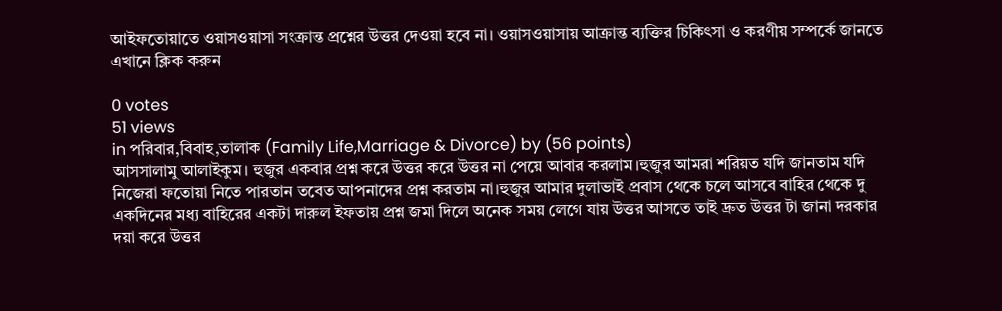আইফতোয়াতে ওয়াসওয়াসা সংক্রান্ত প্রশ্নের উত্তর দেওয়া হবে না। ওয়াসওয়াসায় আক্রান্ত ব্যক্তির চিকিৎসা ও করণীয় সম্পর্কে জানতে এখানে ক্লিক করুন

0 votes
51 views
in পরিবার,বিবাহ,তালাক (Family Life,Marriage & Divorce) by (56 points)
আসসালামু আলাইকুম। হুজুর একবার প্রশ্ন করে উত্তর করে উত্তর না পেয়ে আবার করলাম।হুজুর আমরা শরিয়ত যদি জানতাম যদি নিজেরা ফতোয়া নিতে পারতান তবেত আপনাদের প্রশ্ন করতাম না।হুজুর আমার দুলাভাই প্রবাস থেকে চলে আসবে বাহির থেকে দু একদিনের মধ্য বাহিরের একটা দারুল ইফতায় প্রশ্ন জমা দিলে অনেক সময় লেগে যায় উত্তর আসতে তাই দ্রুত উত্তর টা জানা দরকার দয়া করে উত্তর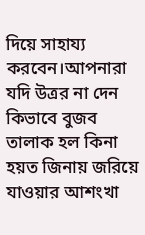দিয়ে সাহায্য করবেন।আপনারা যদি উত্রর না দেন কিভাবে বুজব তালাক হল কিনা হয়ত জিনায় জরিয়ে যাওয়ার আশংখা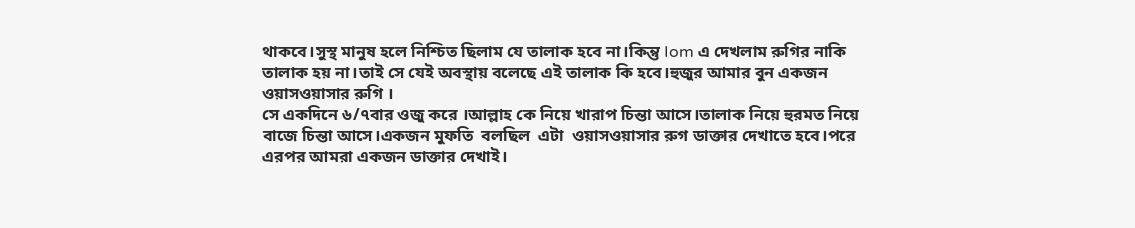থাকবে।সুস্থ মানুষ হলে নিশ্চিত ছিলাম যে তালাক হবে না।কিন্তু Iom এ দেখলাম রুগির নাকি তালাক হয় না।তাই সে যেই অবস্থায় বলেছে এই তালাক কি হবে।হুজুর আমার বুন একজন ওয়াসওয়াসার রুগি ।
সে একদিনে ৬/৭বার ওজু করে ।আল্লাহ কে নিয়ে খারাপ চিন্তা আসে।তালাক নিয়ে হুরমত নিয়ে বাজে চিন্তা আসে।একজন মুফতি  বলছিল  এটা  ওয়াসওয়াসার রুগ ডাক্তার দেখাতে হবে।পরে এরপর আমরা একজন ডাক্তার দেখাই।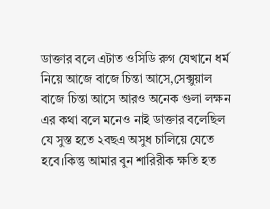ডাক্তার বলে এটাত ওসিডি রুগ যেখানে ধর্ম নিয়ে আজে বাজে চিন্তা আসে,সেক্সুয়াল বাজে চিন্তা আসে আরও অনেক গুলা লক্ষন এর কথা বলে মনেও নাই ডাক্তার বলেছিল যে সুস্ত হতে ২বছএ অসুধ চালিয়ে যেতে হবে।কিন্তু আমার বুন শারিরীক ক্ষতি হত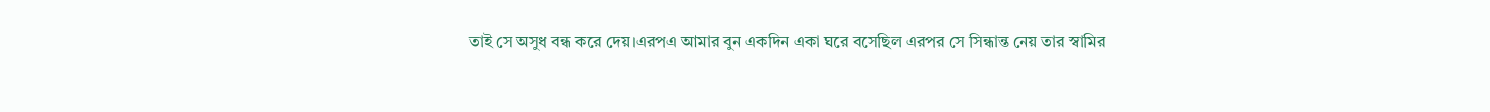তাই সে অসুধ বন্ধ করে দেয়।এরপএ আমার বুন একদিন একা ঘরে বসেছিল এরপর সে সিন্ধান্ত নেয় তার স্বামির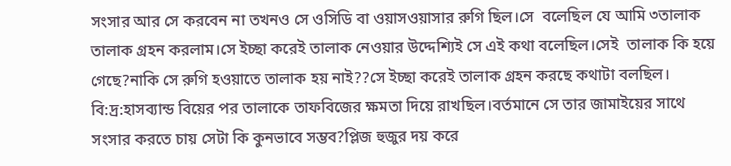সংসার আর সে করবেন না তখনও সে ওসিডি বা ওয়াসওয়াসার রুগি ছিল।সে  বলেছিল যে আমি ৩তালাক  তালাক গ্রহন করলাম।সে ইচ্ছা করেই তালাক নেওয়ার উদ্দেশ্যিই সে এই কথা বলেছিল।সেই  তালাক কি হয়ে গেছে?নাকি সে রুগি হওয়াতে তালাক হয় নাই??সে ইচ্ছা করেই তালাক গ্রহন করছে কথাটা বলছিল।
বি:দ্র:হাসব্যান্ড বিয়ের পর তালাকে তাফবিজের ক্ষমতা দিয়ে রাখছিল।বর্তমানে সে তার জামাইয়ের সাথে সংসার করতে চায় সেটা কি কুনভাবে সম্ভব?প্লিজ হুজুর দয় করে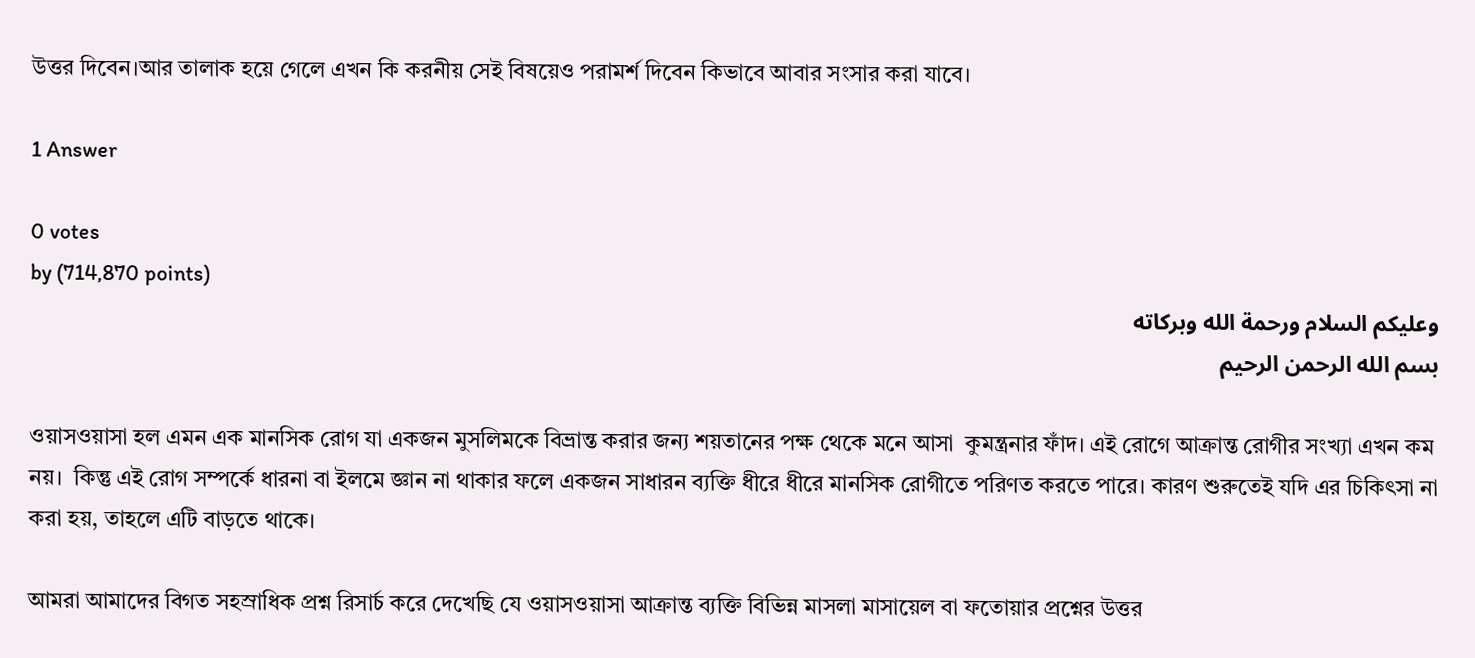উত্তর দিবেন।আর তালাক হয়ে গেলে এখন কি করনীয় সেই বিষয়েও পরামর্শ দিবেন কিভাবে আবার সংসার করা যাবে।

1 Answer

0 votes
by (714,870 points)
وعليكم السلام ورحمة الله وبركاته
بسم الله الرحمن الرحيم

ওয়াসওয়াসা হল এমন এক মানসিক রোগ যা একজন মুসলিমকে বিভ্রান্ত করার জন্য শয়তানের পক্ষ থেকে মনে আসা  কুমন্ত্রনার ফাঁদ। এই রোগে আক্রান্ত রোগীর সংখ্যা এখন কম নয়।  কিন্তু এই রোগ সম্পর্কে ধারনা বা ইলমে জ্ঞান না থাকার ফলে একজন সাধারন ব্যক্তি ধীরে ধীরে মানসিক রোগীতে পরিণত করতে পারে। কারণ শুরুতেই যদি এর চিকিৎসা না করা হয়, তাহলে এটি বাড়তে থাকে।

আমরা আমাদের বিগত সহস্রাধিক প্রশ্ন রিসার্চ করে দেখেছি যে ওয়াসওয়াসা আক্রান্ত ব্যক্তি বিভিন্ন মাসলা মাসায়েল বা ফতোয়ার প্রশ্নের উত্তর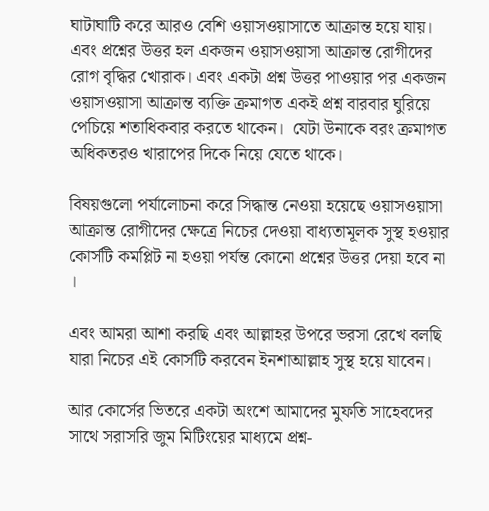ঘাটাঘাটি করে আরও বেশি ওয়াসওয়াসাতে আক্রান্ত হয়ে যায়। এবং প্রশ্নের উত্তর হল একজন ওয়াসওয়াসা আক্রান্ত রোগীদের রোগ বৃদ্ধির খোরাক। এবং একটা প্রশ্ন উত্তর পাওয়ার পর একজন ওয়াসওয়াসা আক্রান্ত ব্যক্তি ক্রমাগত একই প্রশ্ন বারবার ঘুরিয়ে পেচিয়ে শতাধিকবার করতে থাকেন।  যেটা উনাকে বরং ক্রমাগত অধিকতরও খারাপের দিকে নিয়ে যেতে থাকে।

বিষয়গুলো পর্যালোচনা করে সিদ্ধান্ত নেওয়া হয়েছে ওয়াসওয়াসা আক্রান্ত রোগীদের ক্ষেত্রে নিচের দেওয়া বাধ্যতামূলক সুস্থ হওয়ার কোর্সটি কমপ্লিট না হওয়া পর্যন্ত কোনো প্রশ্নের উত্তর দেয়া হবে না ।

এবং আমরা আশা করছি এবং আল্লাহর উপরে ভরসা রেখে বলছি যারা নিচের এই কোর্সটি করবেন ইনশাআল্লাহ সুস্থ হয়ে যাবেন।

আর কোর্সের ভিতরে একটা অংশে আমাদের মুফতি সাহেবদের সাথে সরাসরি জুম মিটিংয়ের মাধ্যমে প্রশ্ন-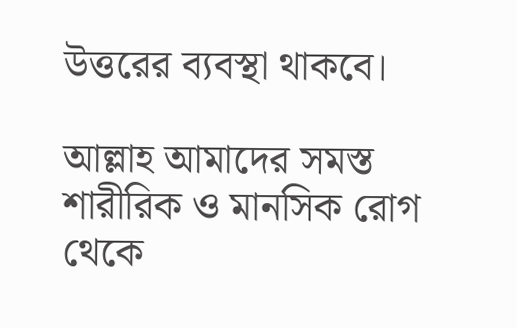উত্তরের ব্যবস্থা থাকবে।

আল্লাহ আমাদের সমস্ত শারীরিক ও মানসিক রোগ থেকে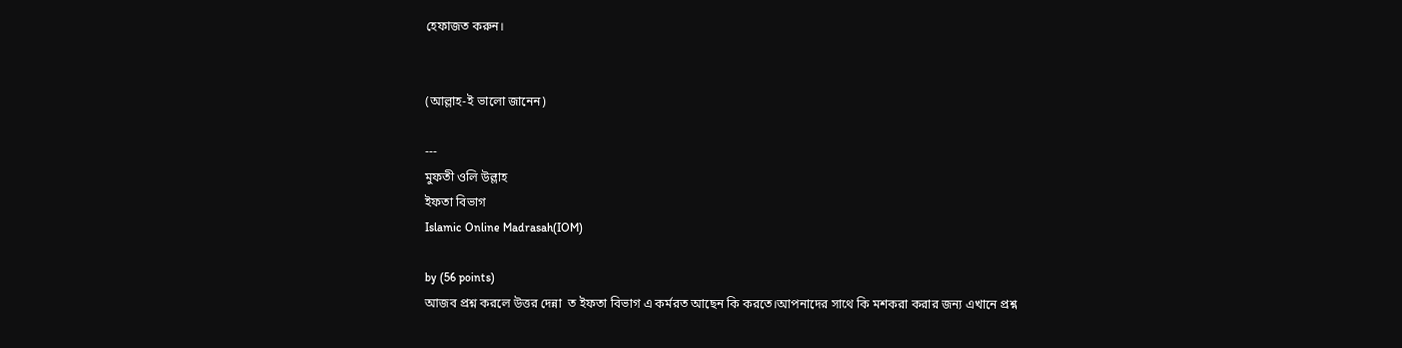হেফাজত করুন।


(আল্লাহ-ই ভালো জানেন)

---
মুফতী ওলি উল্লাহ
ইফতা বিভাগ
Islamic Online Madrasah(IOM)

by (56 points)
আজব প্রশ্ন করলে উত্তর দেন্না  ত ইফতা বিভাগ এ কর্মরত আছেন কি করতে।আপনাদের সাথে কি মশকরা করার জন্য এখানে প্রশ্ন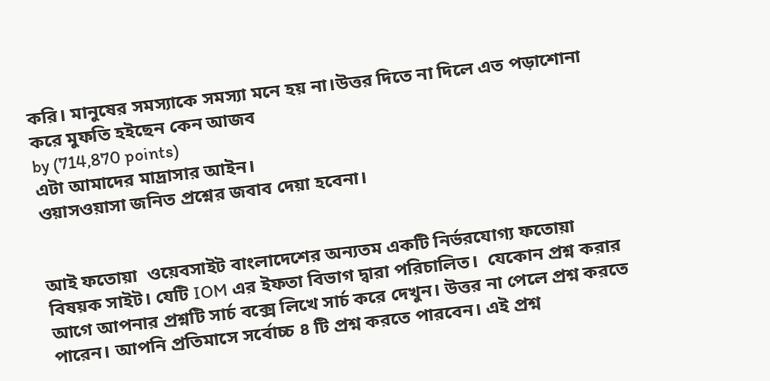করি। মানুষের সমস্যাকে সমস্যা মনে হয় না।উত্তর দিতে না দিলে এত পড়াশোনা করে মুফতি হইছেন কেন আজব
by (714,870 points)
এটা আমাদের মাদ্রাসার আইন।
ওয়াসওয়াসা জনিত প্রশ্নের জবাব দেয়া হবেনা।


আই ফতোয়া  ওয়েবসাইট বাংলাদেশের অন্যতম একটি নির্ভরযোগ্য ফতোয়া বিষয়ক সাইট। যেটি IOM এর ইফতা বিভাগ দ্বারা পরিচালিত।  যেকোন প্রশ্ন করার আগে আপনার প্রশ্নটি সার্চ বক্সে লিখে সার্চ করে দেখুন। উত্তর না পেলে প্রশ্ন করতে পারেন। আপনি প্রতিমাসে সর্বোচ্চ ৪ টি প্রশ্ন করতে পারবেন। এই প্রশ্ন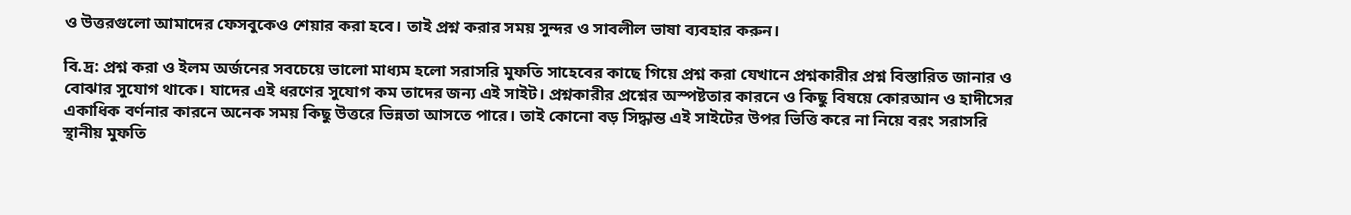ও উত্তরগুলো আমাদের ফেসবুকেও শেয়ার করা হবে। তাই প্রশ্ন করার সময় সুন্দর ও সাবলীল ভাষা ব্যবহার করুন।

বি.দ্র: প্রশ্ন করা ও ইলম অর্জনের সবচেয়ে ভালো মাধ্যম হলো সরাসরি মুফতি সাহেবের কাছে গিয়ে প্রশ্ন করা যেখানে প্রশ্নকারীর প্রশ্ন বিস্তারিত জানার ও বোঝার সুযোগ থাকে। যাদের এই ধরণের সুযোগ কম তাদের জন্য এই সাইট। প্রশ্নকারীর প্রশ্নের অস্পষ্টতার কারনে ও কিছু বিষয়ে কোরআন ও হাদীসের একাধিক বর্ণনার কারনে অনেক সময় কিছু উত্তরে ভিন্নতা আসতে পারে। তাই কোনো বড় সিদ্ধান্ত এই সাইটের উপর ভিত্তি করে না নিয়ে বরং সরাসরি স্থানীয় মুফতি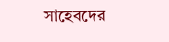সাহেবদের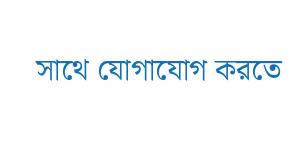সাথে যোগাযোগ করতে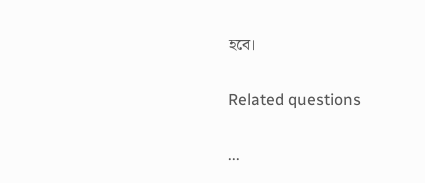হবে।

Related questions

...